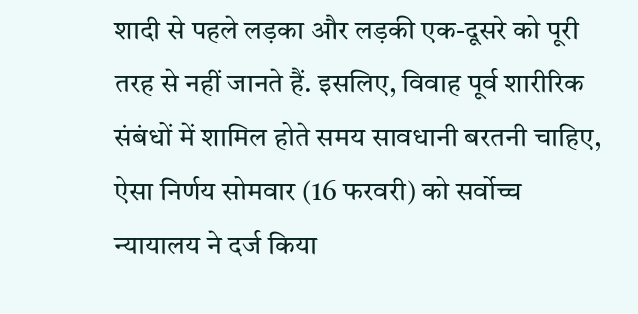शादी से पहले लड़का और लड़की एक-दूसरे को पूरी तरह से नहीं जानते हैं. इसलिए, विवाह पूर्व शारीरिक संबंधों में शामिल होते समय सावधानी बरतनी चाहिए, ऐसा निर्णय सोमवार (16 फरवरी) को सर्वोच्च न्यायालय ने दर्ज किया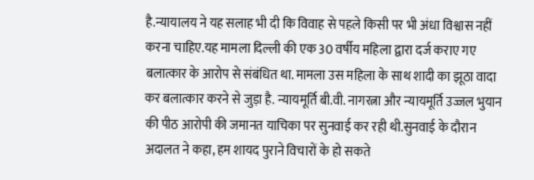है.न्यायालय ने यह सलाह भी दी कि विवाह से पहले किसी पर भी अंधा विश्वास नहीं करना चाहिए.यह मामला दिल्ली की एक 30 वर्षीय महिला द्वारा दर्ज कराए गए बलात्कार के आरोप से संबंधित था. मामला उस महिला के साथ शादी का झूठा वादा कर बलात्कार करने से जुड़ा है. न्यायमूर्ति बी.वी. नागरत्ना और न्यायमूर्ति उज्जल भुयान की पीठ आरोपी की जमानत याचिका पर सुनवाई कर रही थी.सुनवाई के दौरान अदालत ने कहा, हम शायद पुराने विचारों के हो सकते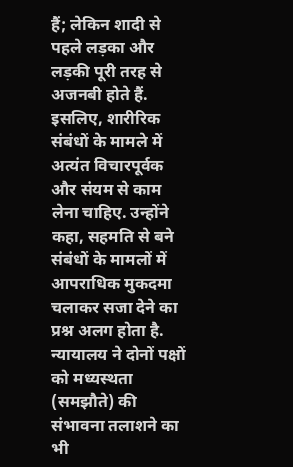हैं; लेकिन शादी से पहले लड़का और लड़की पूरी तरह से अजनबी होते हैं.
इसलिए, शारीरिक संबंधों के मामले में अत्यंत विचारपूर्वक और संयम से काम लेना चाहिए. उन्होंने कहा, सहमति से बने संबंधों के मामलों में आपराधिक मुकदमा चलाकर सजा देने का प्रश्न अलग होता है. न्यायालय ने दोनों पक्षों को मध्यस्थता (समझौते) की संभावना तलाशने का भी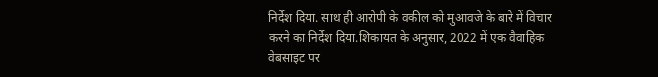निर्देश दिया. साथ ही आरोपी के वकील को मुआवजे के बारे में विचार करने का निर्देश दिया.शिकायत के अनुसार, 2022 में एक वैवाहिक वेबसाइट पर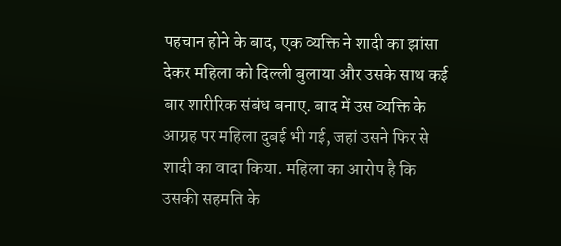पहचान होने के बाद, एक व्यक्ति ने शादी का झांसा देकर महिला को दिल्ली बुलाया और उसके साथ कई बार शारीरिक संबंध बनाए. बाद में उस व्यक्ति के आग्रह पर महिला दुबई भी गई, जहां उसने फिर से शादी का वादा किया. महिला का आरोप है कि उसकी सहमति के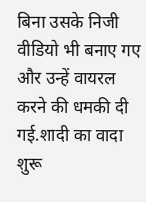बिना उसके निजी वीडियो भी बनाए गए और उन्हें वायरल करने की धमकी दी गई.शादी का वादा शुरू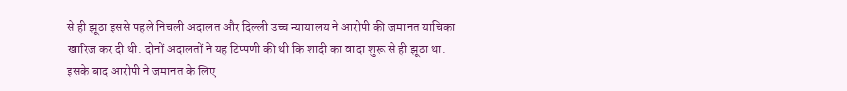से ही झूठा इससे पहले निचली अदालत और दिल्ली उच्च न्यायालय ने आरोपी की जमानत याचिका खारिज कर दी थी. दोनों अदालतों ने यह टिप्पणी की थी कि शादी का वादा शुरू से ही झूठा था. इसके बाद आरोपी ने जमानत के लिए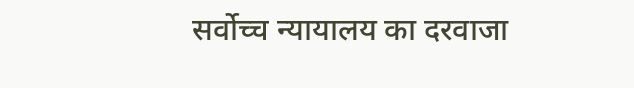सर्वोच्च न्यायालय का दरवाजा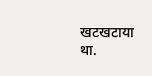खटखटाया था.